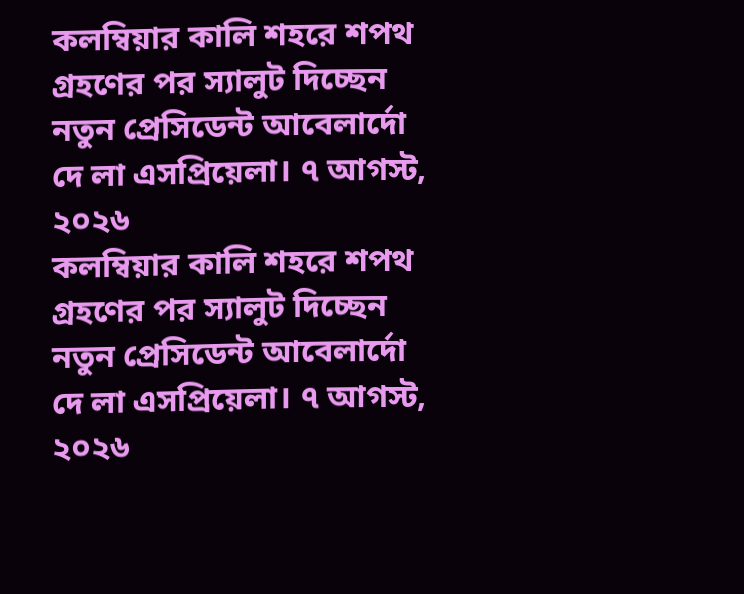কলম্বিয়ার কালি শহরে শপথ গ্রহণের পর স্যালুট দিচ্ছেন নতুন প্রেসিডেন্ট আবেলার্দো দে লা এসপ্রিয়েলা। ৭ আগস্ট, ২০২৬
কলম্বিয়ার কালি শহরে শপথ গ্রহণের পর স্যালুট দিচ্ছেন নতুন প্রেসিডেন্ট আবেলার্দো দে লা এসপ্রিয়েলা। ৭ আগস্ট, ২০২৬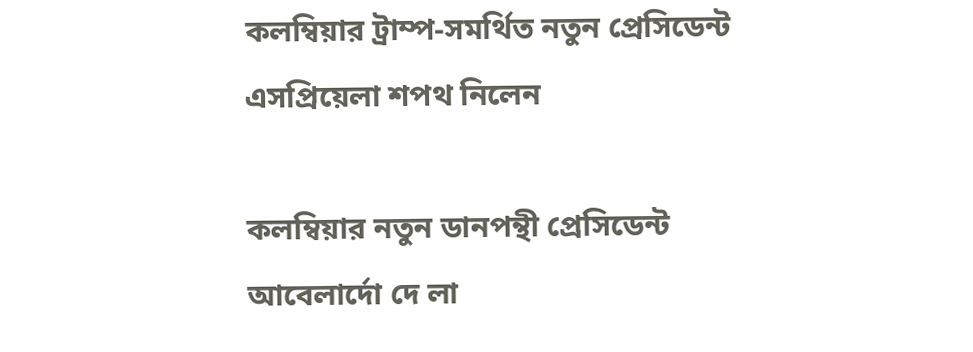কলম্বিয়ার ট্রাম্প-সমর্থিত নতুন প্রেসিডেন্ট এসপ্রিয়েলা শপথ নিলেন

কলম্বিয়ার নতুন ডানপন্থী প্রেসিডেন্ট আবেলার্দো দে লা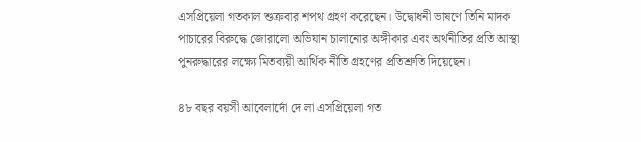এসপ্রিয়েলা গতকাল শুক্রবার শপথ গ্রহণ করেছেন। উদ্বোধনী ভাষণে তিনি মাদক পাচারের বিরুদ্ধে জোরালো অভিযান চালানোর অঙ্গীকার এবং অর্থনীতির প্রতি আস্থা পুনরুদ্ধারের লক্ষ্যে মিতব্যয়ী আর্থিক নীতি গ্রহণের প্রতিশ্রুতি দিয়েছেন।

৪৮ বছর বয়সী আবেলার্দো দে লা এসপ্রিয়েলা গত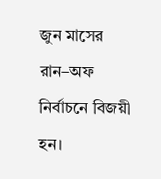জুন মাসের রান–অফ নির্বাচনে বিজয়ী হন।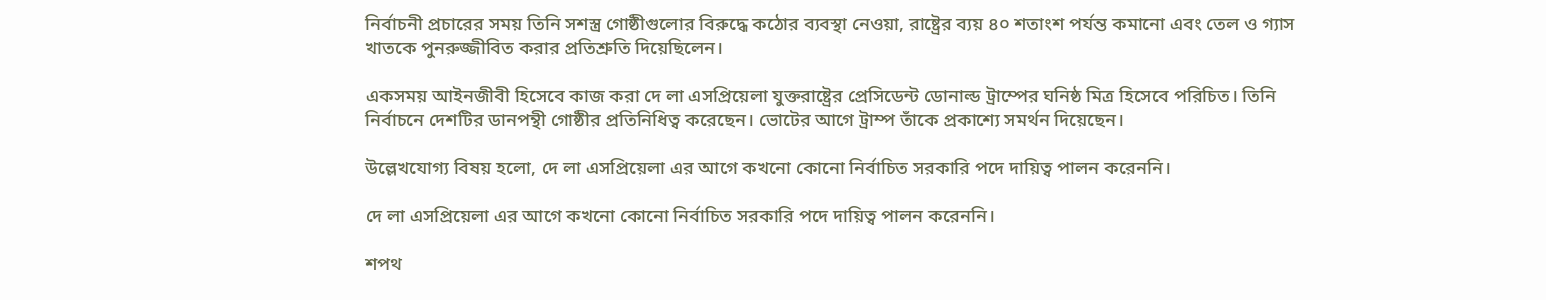নির্বাচনী প্রচারের সময় তিনি সশস্ত্র গোষ্ঠীগুলোর বিরুদ্ধে কঠোর ব্যবস্থা নেওয়া, রাষ্ট্রের ব্যয় ৪০ শতাংশ পর্যন্ত কমানো এবং তেল ও গ্যাস খাতকে পুনরুজ্জীবিত করার প্রতিশ্রুতি দিয়েছিলেন।

একসময় আইনজীবী হিসেবে কাজ করা দে লা এসপ্রিয়েলা যুক্তরাষ্ট্রের প্রেসিডেন্ট ডোনাল্ড ট্রাম্পের ঘনিষ্ঠ মিত্র হিসেবে পরিচিত। তিনি নির্বাচনে দেশটির ডানপন্থী গোষ্ঠীর প্রতিনিধিত্ব করেছেন। ভোটের আগে ট্রাম্প তাঁকে প্রকাশ্যে সমর্থন দিয়েছেন।

উল্লেখযোগ্য বিষয় হলো, দে লা এসপ্রিয়েলা এর আগে কখনো কোনো নির্বাচিত সরকারি পদে দায়িত্ব পালন করেননি।

দে লা এসপ্রিয়েলা এর আগে কখনো কোনো নির্বাচিত সরকারি পদে দায়িত্ব পালন করেননি।

শপথ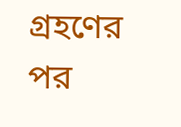গ্রহণের পর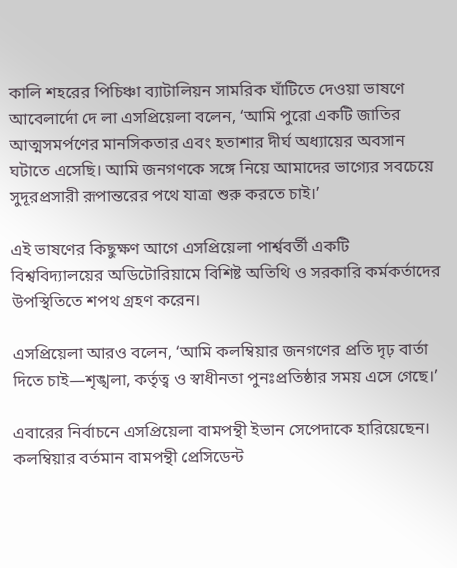কালি শহরের পিচিঞ্চা ব্যাটালিয়ন সামরিক ঘাঁটিতে দেওয়া ভাষণে আবেলার্দো দে লা এসপ্রিয়েলা বলেন, ‘আমি পুরো একটি জাতির আত্মসমর্পণের মানসিকতার এবং হতাশার দীর্ঘ অধ্যায়ের অবসান ঘটাতে এসেছি। আমি জনগণকে সঙ্গে নিয়ে আমাদের ভাগ্যের সবচেয়ে সুদূরপ্রসারী রূপান্তরের পথে যাত্রা শুরু করতে চাই।’

এই ভাষণের কিছুক্ষণ আগে এসপ্রিয়েলা পার্শ্ববর্তী একটি বিশ্ববিদ্যালয়ের অডিটোরিয়ামে বিশিষ্ট অতিথি ও সরকারি কর্মকর্তাদের উপস্থিতিতে শপথ গ্রহণ করেন।

এসপ্রিয়েলা আরও বলেন, ‘আমি কলম্বিয়ার জনগণের প্রতি দৃঢ় বার্তা দিতে চাই—শৃঙ্খলা, কর্তৃত্ব ও স্বাধীনতা পুনঃপ্রতিষ্ঠার সময় এসে গেছে।’

এবারের নির্বাচনে এসপ্রিয়েলা বামপন্থী ইভান সেপেদাকে হারিয়েছেন। কলম্বিয়ার বর্তমান বামপন্থী প্রেসিডেন্ট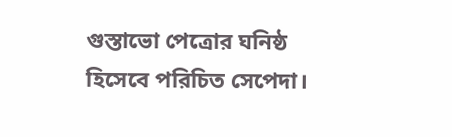গুস্তাভো পেত্রোর ঘনিষ্ঠ হিসেবে পরিচিত সেপেদা।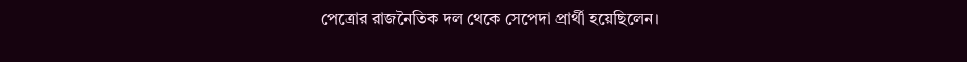পেত্রোর রাজনৈতিক দল থেকে সেপেদা প্রার্থী হয়েছিলেন।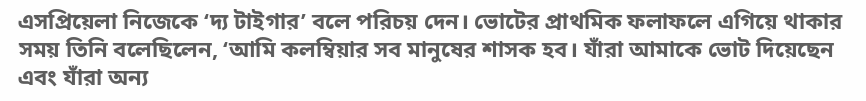এসপ্রিয়েলা নিজেকে ‘দ্য টাইগার’ বলে পরিচয় দেন। ভোটের প্রাথমিক ফলাফলে এগিয়ে থাকার সময় তিনি বলেছিলেন, ‘আমি কলম্বিয়ার সব মানুষের শাসক হব। যাঁরা আমাকে ভোট দিয়েছেন এবং যাঁরা অন্য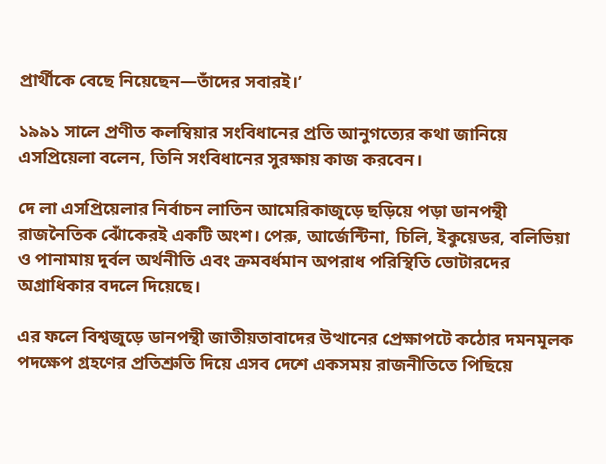প্রার্থীকে বেছে নিয়েছেন—তাঁদের সবারই।’

১৯৯১ সালে প্রণীত কলম্বিয়ার সংবিধানের প্রতি আনুগত্যের কথা জানিয়ে এসপ্রিয়েলা বলেন, তিনি সংবিধানের সুরক্ষায় কাজ করবেন।

দে লা এসপ্রিয়েলার নির্বাচন লাতিন আমেরিকাজুড়ে ছড়িয়ে পড়া ডানপন্থী রাজনৈতিক ঝোঁকেরই একটি অংশ। পেরু, আর্জেন্টিনা, চিলি, ইকুয়েডর, বলিভিয়া ও পানামায় দুর্বল অর্থনীতি এবং ক্রমবর্ধমান অপরাধ পরিস্থিতি ভোটারদের অগ্রাধিকার বদলে দিয়েছে।

এর ফলে বিশ্বজুড়ে ডানপন্থী জাতীয়তাবাদের উত্থানের প্রেক্ষাপটে কঠোর দমনমূলক পদক্ষেপ গ্রহণের প্রতিশ্রুতি দিয়ে এসব দেশে একসময় রাজনীতিতে পিছিয়ে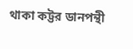থাকা কট্টর ডানপন্থী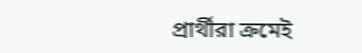প্রার্থীরা ক্রমেই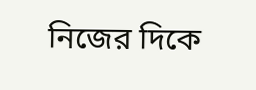নিজের দিকে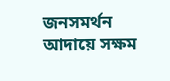জনসমর্থন আদায়ে সক্ষম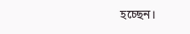হচ্ছেন।